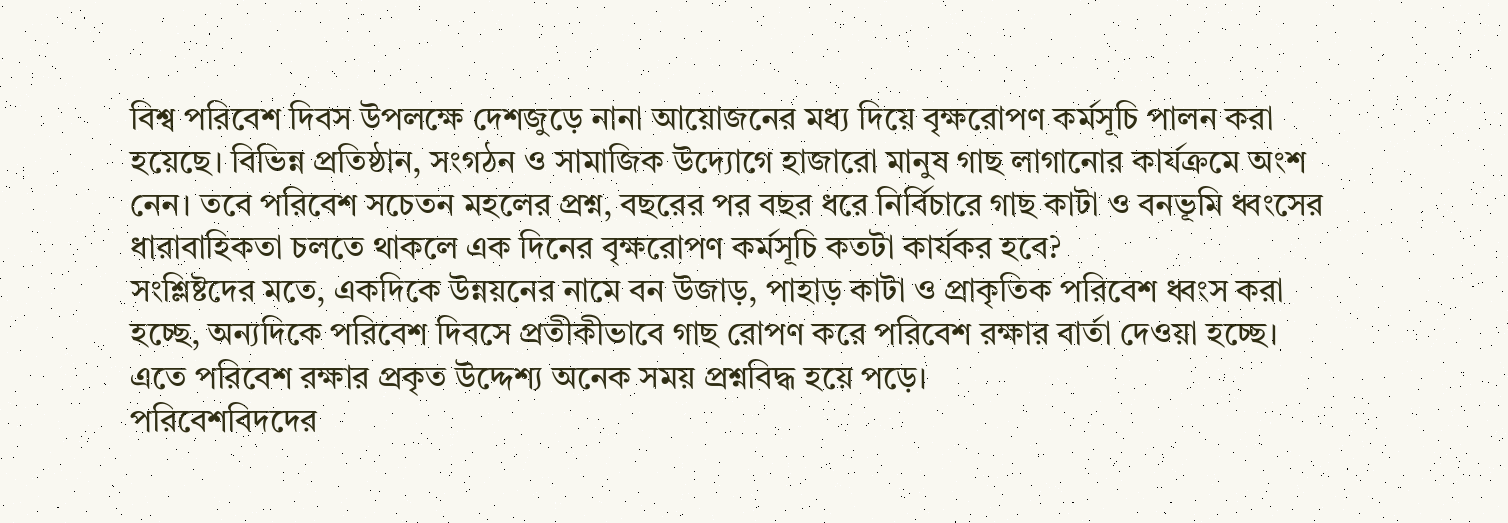বিশ্ব পরিবেশ দিবস উপলক্ষে দেশজুড়ে নানা আয়োজনের মধ্য দিয়ে বৃক্ষরোপণ কর্মসূচি পালন করা হয়েছে। বিভিন্ন প্রতিষ্ঠান, সংগঠন ও সামাজিক উদ্যোগে হাজারো মানুষ গাছ লাগানোর কার্যক্রমে অংশ নেন। তবে পরিবেশ সচেতন মহলের প্রশ্ন, বছরের পর বছর ধরে নির্বিচারে গাছ কাটা ও বনভূমি ধ্বংসের ধারাবাহিকতা চলতে থাকলে এক দিনের বৃক্ষরোপণ কর্মসূচি কতটা কার্যকর হবে?
সংশ্লিষ্টদের মতে, একদিকে উন্নয়নের নামে বন উজাড়, পাহাড় কাটা ও প্রাকৃতিক পরিবেশ ধ্বংস করা হচ্ছে, অন্যদিকে পরিবেশ দিবসে প্রতীকীভাবে গাছ রোপণ করে পরিবেশ রক্ষার বার্তা দেওয়া হচ্ছে। এতে পরিবেশ রক্ষার প্রকৃত উদ্দেশ্য অনেক সময় প্রশ্নবিদ্ধ হয়ে পড়ে।
পরিবেশবিদদের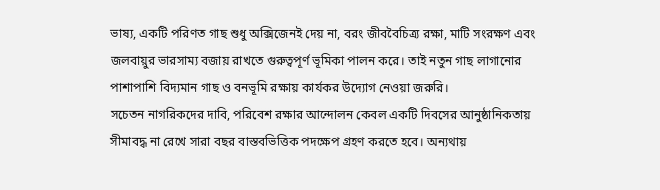ভাষ্য, একটি পরিণত গাছ শুধু অক্সিজেনই দেয় না, বরং জীববৈচিত্র্য রক্ষা, মাটি সংরক্ষণ এবং জলবায়ুর ভারসাম্য বজায় রাখতে গুরুত্বপূর্ণ ভূমিকা পালন করে। তাই নতুন গাছ লাগানোর পাশাপাশি বিদ্যমান গাছ ও বনভূমি রক্ষায় কার্যকর উদ্যোগ নেওয়া জরুরি।
সচেতন নাগরিকদের দাবি, পরিবেশ রক্ষার আন্দোলন কেবল একটি দিবসের আনুষ্ঠানিকতায় সীমাবদ্ধ না রেখে সারা বছর বাস্তবভিত্তিক পদক্ষেপ গ্রহণ করতে হবে। অন্যথায়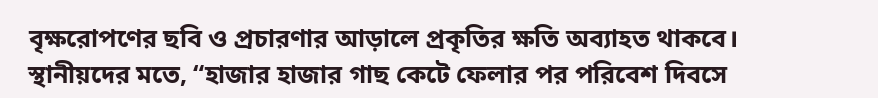বৃক্ষরোপণের ছবি ও প্রচারণার আড়ালে প্রকৃতির ক্ষতি অব্যাহত থাকবে।
স্থানীয়দের মতে, “হাজার হাজার গাছ কেটে ফেলার পর পরিবেশ দিবসে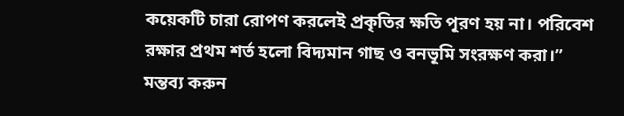কয়েকটি চারা রোপণ করলেই প্রকৃতির ক্ষতি পূরণ হয় না। পরিবেশ রক্ষার প্রথম শর্ত হলো বিদ্যমান গাছ ও বনভূমি সংরক্ষণ করা।”
মন্তব্য করুন